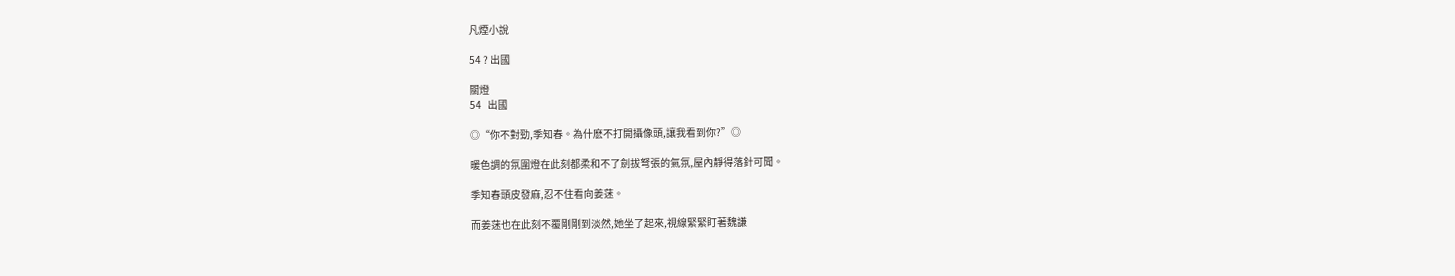凡煙小說

54 ? 出國

關燈
54   出國

◎“你不對勁,季知春。為什麽不打開攝像頭,讓我看到你?”◎

暖色調的氛圍燈在此刻都柔和不了劍拔弩張的氣氛,屋內靜得落針可聞。

季知春頭皮發麻,忍不住看向姜蒁。

而姜蒁也在此刻不覆剛剛到淡然,她坐了起來,視線緊緊盯著魏謙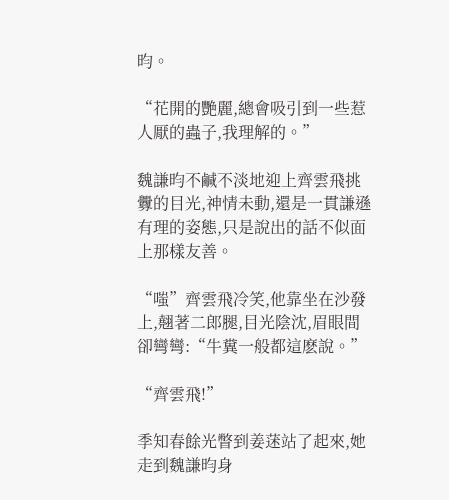昀。

“花開的艷麗,總會吸引到一些惹人厭的蟲子,我理解的。”

魏謙昀不鹹不淡地迎上齊雲飛挑釁的目光,神情未動,還是一貫謙遜有理的姿態,只是說出的話不似面上那樣友善。

“嗤”齊雲飛冷笑,他靠坐在沙發上,翹著二郎腿,目光陰沈,眉眼間卻彎彎:“牛糞一般都這麽說。”

“齊雲飛!”

季知春餘光瞥到姜蒁站了起來,她走到魏謙昀身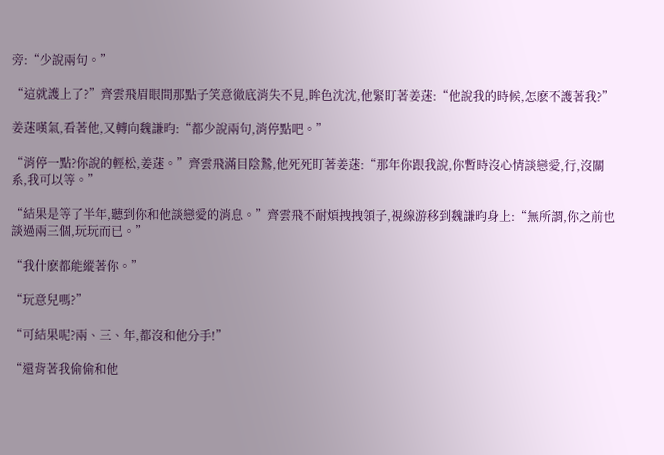旁:“少說兩句。”

“這就護上了?”齊雲飛眉眼間那點子笑意徹底消失不見,眸色沈沈,他緊盯著姜蒁:“他說我的時候,怎麽不護著我?”

姜蒁嘆氣,看著他,又轉向魏謙昀:“都少說兩句,消停點吧。”

“消停一點?你說的輕松,姜蒁。”齊雲飛滿目陰鷙,他死死盯著姜蒁:“那年你跟我說,你暫時沒心情談戀愛,行,沒關系,我可以等。”

“結果是等了半年,聽到你和他談戀愛的消息。”齊雲飛不耐煩拽拽領子,視線游移到魏謙昀身上:“無所謂,你之前也談過兩三個,玩玩而已。”

“我什麽都能縱著你。”

“玩意兒嗎?”

“可結果呢?兩、三、年,都沒和他分手!”

“還背著我偷偷和他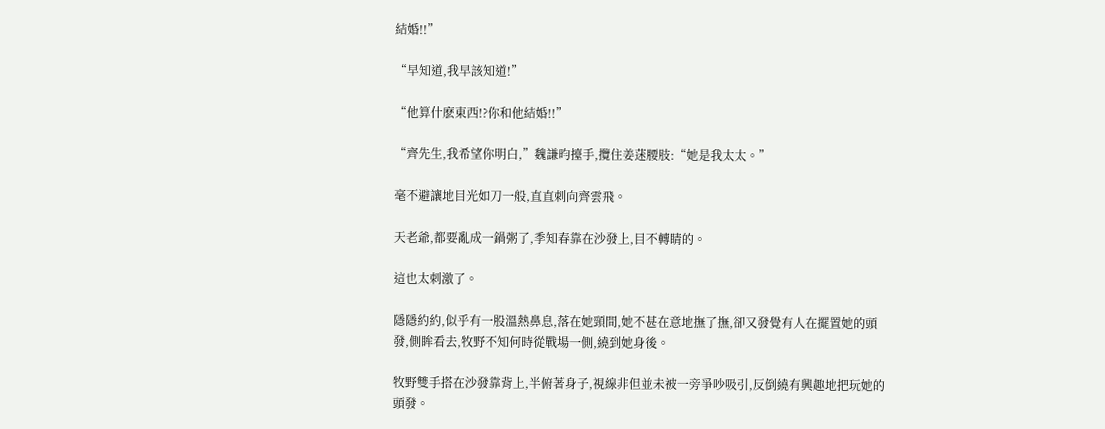結婚!!”

“早知道,我早該知道!”

“他算什麽東西!?你和他結婚!!”

“齊先生,我希望你明白,”魏謙昀擡手,攬住姜蒁腰肢:“她是我太太。”

毫不避讓地目光如刀一般,直直刺向齊雲飛。

天老爺,都要亂成一鍋粥了,季知春靠在沙發上,目不轉睛的。

這也太刺激了。

隱隱約約,似乎有一股溫熱鼻息,落在她頸間,她不甚在意地撫了撫,卻又發覺有人在擺置她的頭發,側眸看去,牧野不知何時從戰場一側,繞到她身後。

牧野雙手搭在沙發靠背上,半俯著身子,視線非但並未被一旁爭吵吸引,反倒繞有興趣地把玩她的頭發。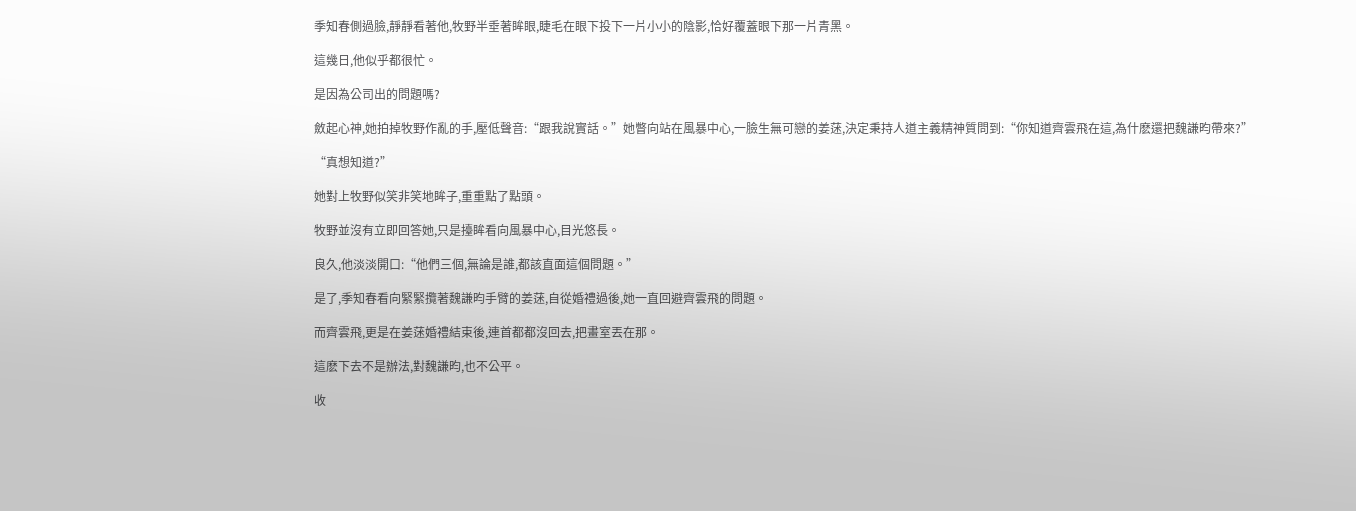季知春側過臉,靜靜看著他,牧野半垂著眸眼,睫毛在眼下投下一片小小的陰影,恰好覆蓋眼下那一片青黑。

這幾日,他似乎都很忙。

是因為公司出的問題嗎?

斂起心神,她拍掉牧野作亂的手,壓低聲音:“跟我說實話。”她瞥向站在風暴中心,一臉生無可戀的姜蒁,決定秉持人道主義精神質問到:“你知道齊雲飛在這,為什麽還把魏謙昀帶來?”

“真想知道?”

她對上牧野似笑非笑地眸子,重重點了點頭。

牧野並沒有立即回答她,只是擡眸看向風暴中心,目光悠長。

良久,他淡淡開口:“他們三個,無論是誰,都該直面這個問題。”

是了,季知春看向緊緊攬著魏謙昀手臂的姜蒁,自從婚禮過後,她一直回避齊雲飛的問題。

而齊雲飛,更是在姜蒁婚禮結束後,連首都都沒回去,把畫室丟在那。

這麽下去不是辦法,對魏謙昀,也不公平。

收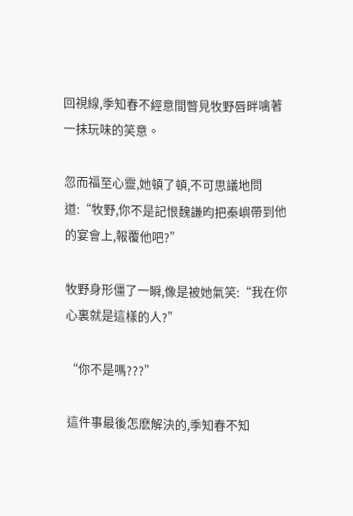回視線,季知春不經意間瞥見牧野唇畔噙著一抹玩味的笑意。

忽而福至心靈,她頓了頓,不可思議地問道:“牧野,你不是記恨魏謙昀把秦嶼帶到他的宴會上,報覆他吧?”

牧野身形僵了一瞬,像是被她氣笑:“我在你心裏就是這樣的人?”

“你不是嗎???”

這件事最後怎麽解決的,季知春不知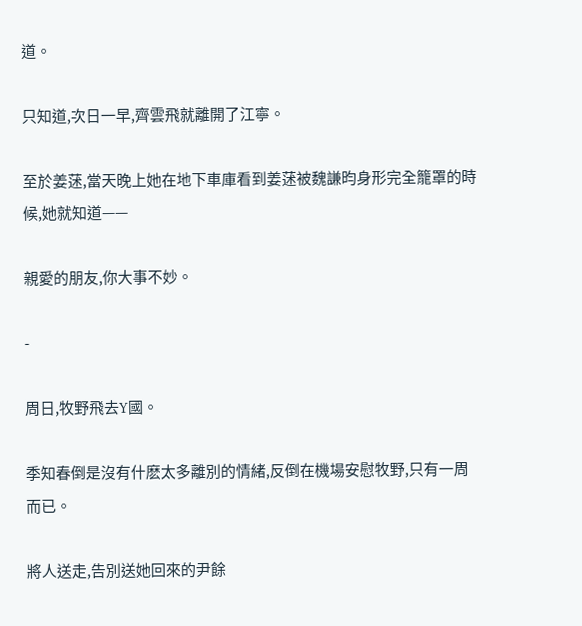道。

只知道,次日一早,齊雲飛就離開了江寧。

至於姜蒁,當天晚上她在地下車庫看到姜蒁被魏謙昀身形完全籠罩的時候,她就知道——

親愛的朋友,你大事不妙。

-

周日,牧野飛去Y國。

季知春倒是沒有什麽太多離別的情緒,反倒在機場安慰牧野,只有一周而已。

將人送走,告別送她回來的尹餘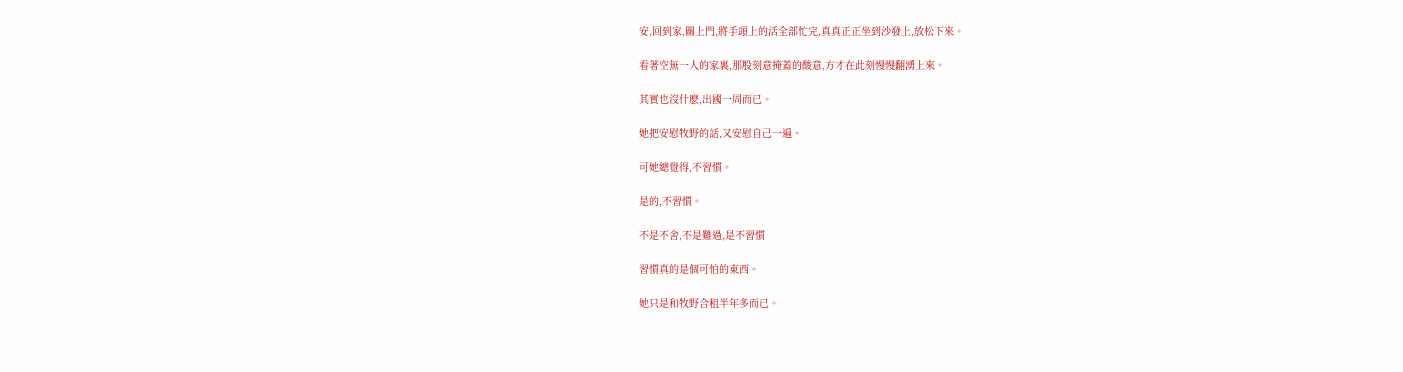安,回到家,關上門,將手頭上的活全部忙完,真真正正坐到沙發上,放松下來。

看著空無一人的家裏,那股刻意掩蓋的酸意,方才在此刻慢慢翻湧上來。

其實也沒什麽,出國一周而已。

她把安慰牧野的話,又安慰自己一遍。

可她總覺得,不習慣。

是的,不習慣。

不是不舍,不是難過,是不習慣

習慣真的是個可怕的東西。

她只是和牧野合租半年多而已。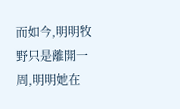而如今,明明牧野只是離開一周,明明她在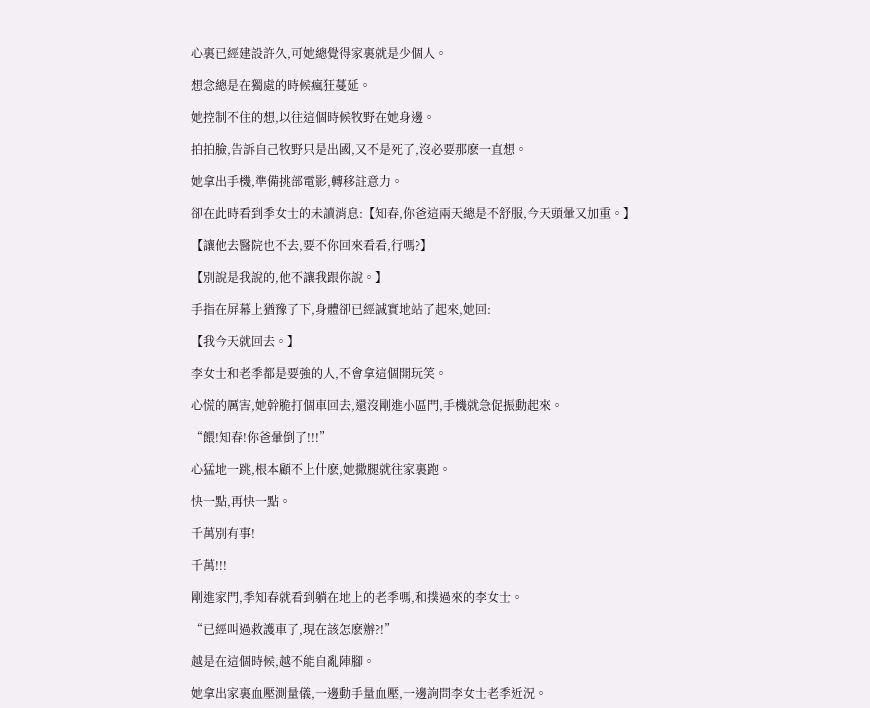心裏已經建設許久,可她總覺得家裏就是少個人。

想念總是在獨處的時候瘋狂蔓延。

她控制不住的想,以往這個時候牧野在她身邊。

拍拍臉,告訴自己牧野只是出國,又不是死了,沒必要那麽一直想。

她拿出手機,準備挑部電影,轉移註意力。

卻在此時看到季女士的未讀消息:【知春,你爸這兩天總是不舒服,今天頭暈又加重。】

【讓他去醫院也不去,要不你回來看看,行嗎?】

【別說是我說的,他不讓我跟你說。】

手指在屏幕上猶豫了下,身體卻已經誠實地站了起來,她回:

【我今天就回去。】

李女士和老季都是要強的人,不會拿這個開玩笑。

心慌的厲害,她幹脆打個車回去,還沒剛進小區門,手機就急促振動起來。

“餵!知春!你爸暈倒了!!!”

心猛地一跳,根本顧不上什麽,她撒腿就往家裏跑。

快一點,再快一點。

千萬別有事!

千萬!!!

剛進家門,季知春就看到躺在地上的老季嗎,和撲過來的李女士。

“已經叫過救護車了,現在該怎麽辦?!”

越是在這個時候,越不能自亂陣腳。

她拿出家裏血壓測量儀,一邊動手量血壓,一邊詢問李女士老季近況。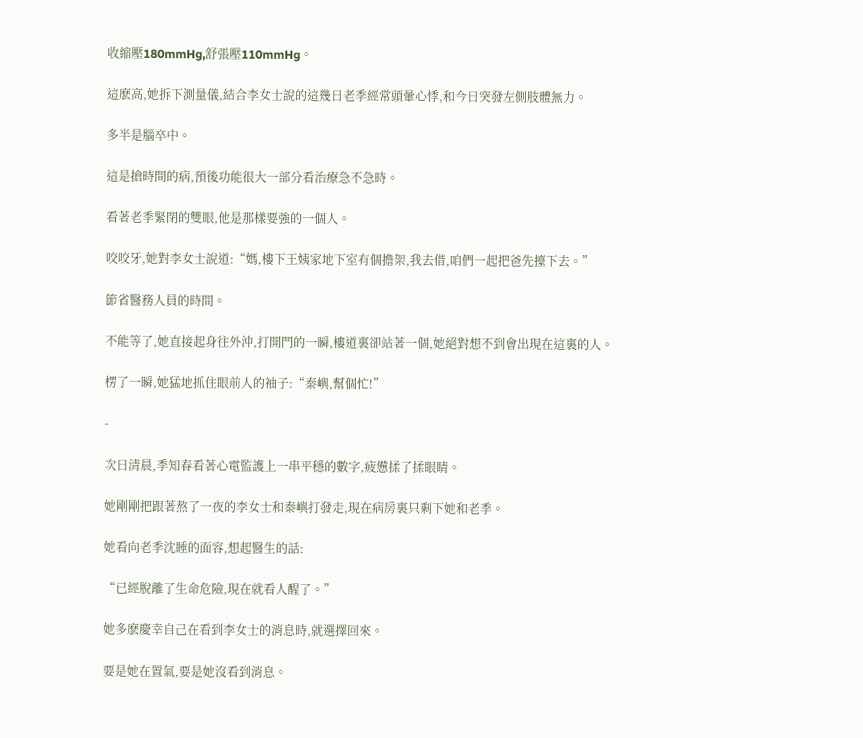收縮壓180mmHg,舒張壓110mmHg。

這麽高,她拆下測量儀,結合李女士說的這幾日老季經常頭暈心悸,和今日突發左側肢體無力。

多半是腦卒中。

這是搶時間的病,預後功能很大一部分看治療急不急時。

看著老季緊閉的雙眼,他是那樣要強的一個人。

咬咬牙,她對李女士說道:“媽,樓下王姨家地下室有個擔架,我去借,咱們一起把爸先擡下去。”

節省醫務人員的時間。

不能等了,她直接起身往外沖,打開門的一瞬,樓道裏卻站著一個,她絕對想不到會出現在這裏的人。

楞了一瞬,她猛地抓住眼前人的袖子:“秦嶼,幫個忙!”

-

次日清晨,季知春看著心電監護上一串平穩的數字,疲憊揉了揉眼睛。

她剛剛把跟著熬了一夜的李女士和秦嶼打發走,現在病房裏只剩下她和老季。

她看向老季沈睡的面容,想起醫生的話:

“已經脫離了生命危險,現在就看人醒了。”

她多麽慶幸自己在看到李女士的消息時,就選擇回來。

要是她在置氣,要是她沒看到消息。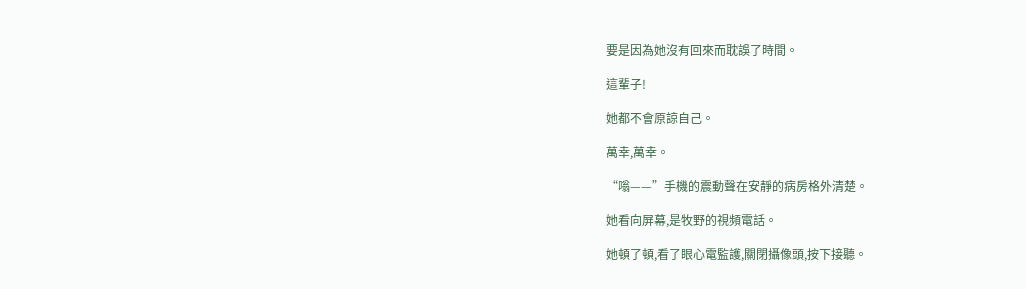要是因為她沒有回來而耽誤了時間。

這輩子!

她都不會原諒自己。

萬幸,萬幸。

“嗡——”手機的震動聲在安靜的病房格外清楚。

她看向屏幕,是牧野的視頻電話。

她頓了頓,看了眼心電監護,關閉攝像頭,按下接聽。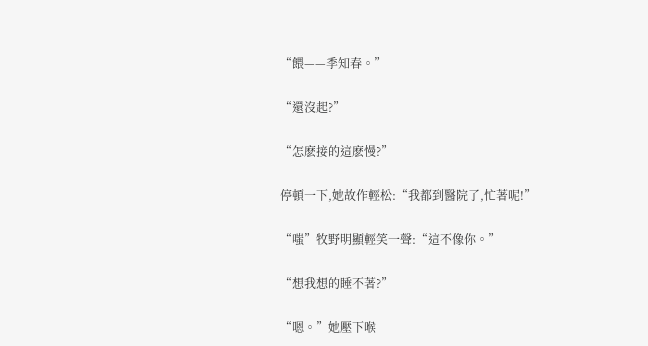“餵——季知春。”

“還沒起?”

“怎麽接的這麽慢?”

停頓一下,她故作輕松:“我都到醫院了,忙著呢!”

“嗤”牧野明顯輕笑一聲:“這不像你。”

“想我想的睡不著?”

“嗯。”她壓下喉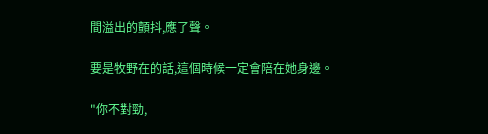間溢出的顫抖,應了聲。

要是牧野在的話,這個時候一定會陪在她身邊。

"你不對勁,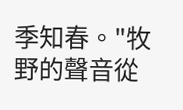季知春。"牧野的聲音從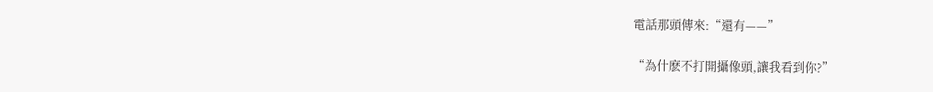電話那頭傳來:“還有——”

“為什麽不打開攝像頭,讓我看到你?”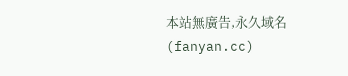本站無廣告,永久域名(fanyan.cc)